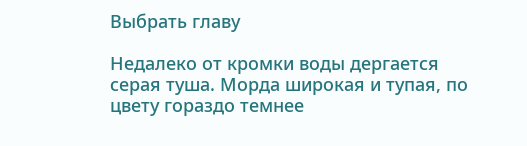Выбрать главу

Недалеко от кромки воды дергается серая туша. Морда широкая и тупая, по цвету гораздо темнее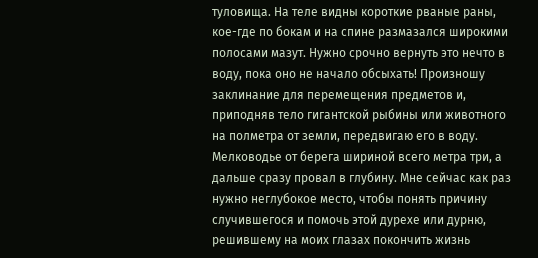туловища. На теле видны короткие рваные раны, кое-где по бокам и на спине размазался широкими полосами мазут. Нужно срочно вернуть это нечто в воду, пока оно не начало обсыхать! Произношу заклинание для перемещения предметов и, приподняв тело гигантской рыбины или животного на полметра от земли, передвигаю его в воду. Мелководье от берега шириной всего метра три, а дальше сразу провал в глубину. Мне сейчас как раз нужно неглубокое место, чтобы понять причину случившегося и помочь этой дурехе или дурню, решившему на моих глазах покончить жизнь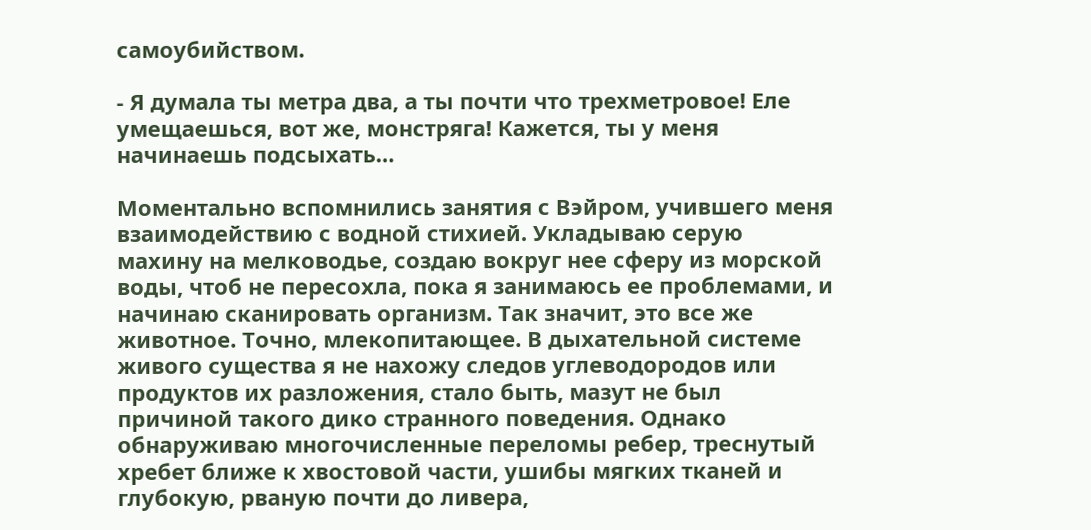самоубийством.

- Я думала ты метра два, а ты почти что трехметровое! Еле умещаешься, вот же, монстряга! Кажется, ты у меня начинаешь подсыхать…

Моментально вспомнились занятия с Вэйром, учившего меня взаимодействию с водной стихией. Укладываю серую махину на мелководье, создаю вокруг нее сферу из морской воды, чтоб не пересохла, пока я занимаюсь ее проблемами, и начинаю сканировать организм. Так значит, это все же животное. Точно, млекопитающее. В дыхательной системе живого существа я не нахожу следов углеводородов или продуктов их разложения, стало быть, мазут не был причиной такого дико странного поведения. Однако обнаруживаю многочисленные переломы ребер, треснутый хребет ближе к хвостовой части, ушибы мягких тканей и глубокую, рваную почти до ливера,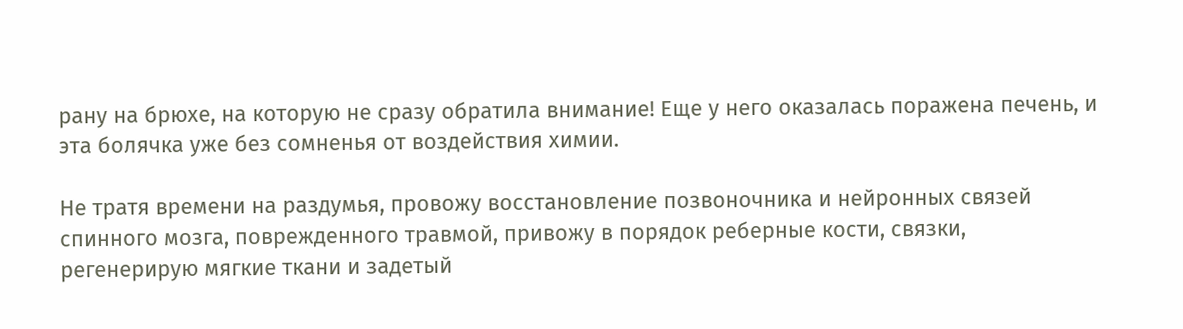рану на брюхе, на которую не сразу обратила внимание! Еще у него оказалась поражена печень, и эта болячка уже без сомненья от воздействия химии.

Не тратя времени на раздумья, провожу восстановление позвоночника и нейронных связей спинного мозга, поврежденного травмой, привожу в порядок реберные кости, связки, регенерирую мягкие ткани и задетый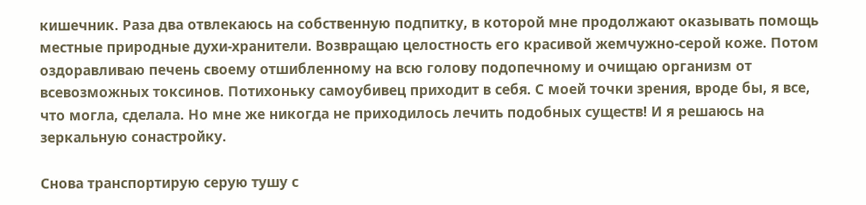кишечник. Раза два отвлекаюсь на собственную подпитку, в которой мне продолжают оказывать помощь местные природные духи-хранители. Возвращаю целостность его красивой жемчужно-серой коже. Потом оздоравливаю печень своему отшибленному на всю голову подопечному и очищаю организм от всевозможных токсинов. Потихоньку самоубивец приходит в себя. С моей точки зрения, вроде бы, я все, что могла, сделала. Но мне же никогда не приходилось лечить подобных существ! И я решаюсь на зеркальную сонастройку.

Снова транспортирую серую тушу с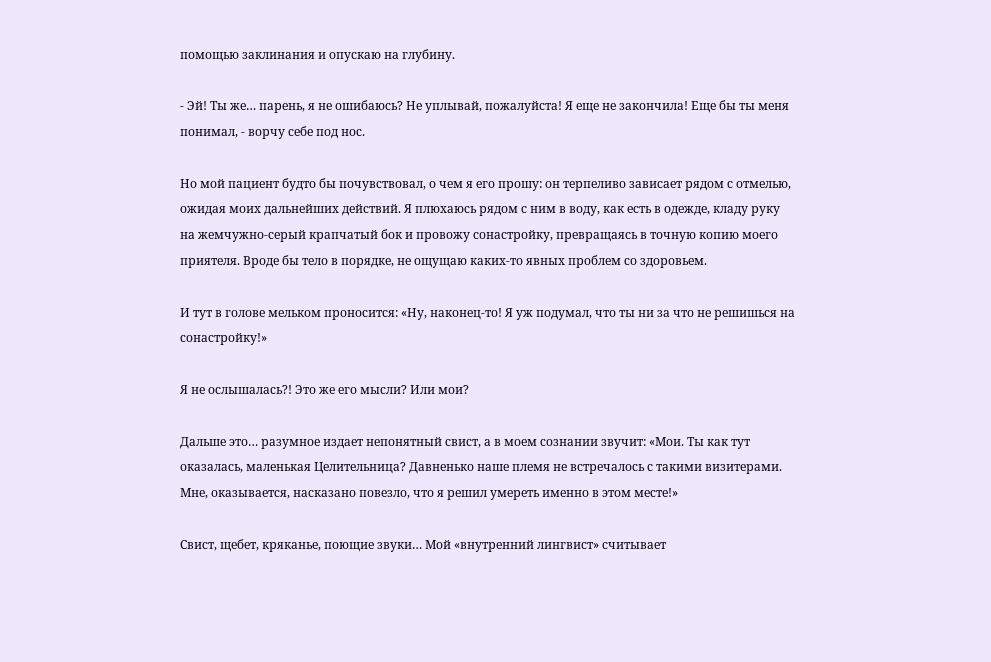помощью заклинания и опускаю на глубину.

- Эй! Ты же… парень, я не ошибаюсь? Не уплывай, пожалуйста! Я еще не закончила! Еще бы ты меня понимал, - ворчу себе под нос.

Но мой пациент будто бы почувствовал, о чем я его прошу: он терпеливо зависает рядом с отмелью, ожидая моих дальнейших действий. Я плюхаюсь рядом с ним в воду, как есть в одежде, кладу руку на жемчужно-серый крапчатый бок и провожу сонастройку, превращаясь в точную копию моего приятеля. Вроде бы тело в порядке, не ощущаю каких-то явных проблем со здоровьем.

И тут в голове мельком проносится: «Ну, наконец-то! Я уж подумал, что ты ни за что не решишься на сонастройку!»

Я не ослышалась?! Это же его мысли? Или мои?

Дальше это… разумное издает непонятный свист, а в моем сознании звучит: «Мои. Ты как тут оказалась, маленькая Целительница? Давненько наше племя не встречалось с такими визитерами. Мне, оказывается, насказано повезло, что я решил умереть именно в этом месте!»

Свист, щебет, кряканье, поющие звуки… Мой «внутренний лингвист» считывает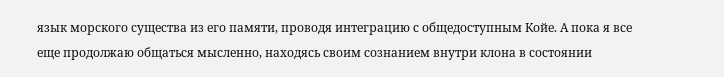язык морского существа из его памяти, проводя интеграцию с общедоступным Койе. А пока я все еще продолжаю общаться мысленно, находясь своим сознанием внутри клона в состоянии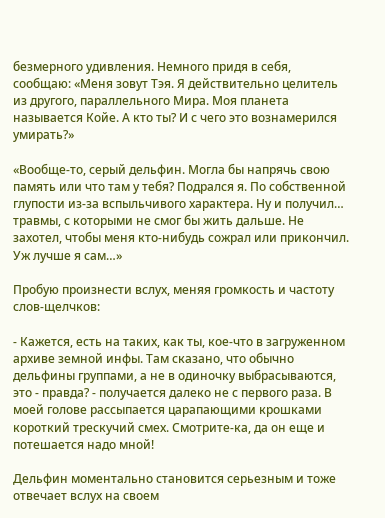безмерного удивления. Немного придя в себя, сообщаю: «Меня зовут Тэя. Я действительно целитель из другого, параллельного Мира. Моя планета называется Койе. А кто ты? И с чего это вознамерился умирать?»

«Вообще-то, серый дельфин. Могла бы напрячь свою память или что там у тебя? Подрался я. По собственной глупости из-за вспыльчивого характера. Ну и получил… травмы, с которыми не смог бы жить дальше. Не захотел, чтобы меня кто-нибудь сожрал или прикончил. Уж лучше я сам…»

Пробую произнести вслух, меняя громкость и частоту слов-щелчков:

- Кажется, есть на таких, как ты, кое-что в загруженном архиве земной инфы. Там сказано, что обычно дельфины группами, а не в одиночку выбрасываются, это - правда? - получается далеко не с первого раза. В моей голове рассыпается царапающими крошками короткий трескучий смех. Смотрите-ка, да он еще и потешается надо мной!

Дельфин моментально становится серьезным и тоже отвечает вслух на своем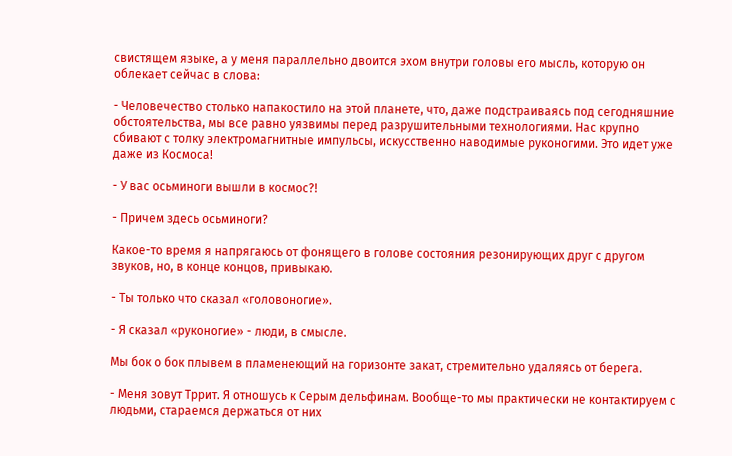свистящем языке, а у меня параллельно двоится эхом внутри головы его мысль, которую он облекает сейчас в слова:

- Человечество столько напакостило на этой планете, что, даже подстраиваясь под сегодняшние обстоятельства, мы все равно уязвимы перед разрушительными технологиями. Нас крупно сбивают с толку электромагнитные импульсы, искусственно наводимые руконогими. Это идет уже даже из Космоса!

- У вас осьминоги вышли в космос?!

- Причем здесь осьминоги?

Какое-то время я напрягаюсь от фонящего в голове состояния резонирующих друг с другом звуков, но, в конце концов, привыкаю.

- Ты только что сказал «головоногие».

- Я сказал «руконогие» - люди, в смысле.

Мы бок о бок плывем в пламенеющий на горизонте закат, стремительно удаляясь от берега.

- Меня зовут Тррит. Я отношусь к Серым дельфинам. Вообще-то мы практически не контактируем с людьми, стараемся держаться от них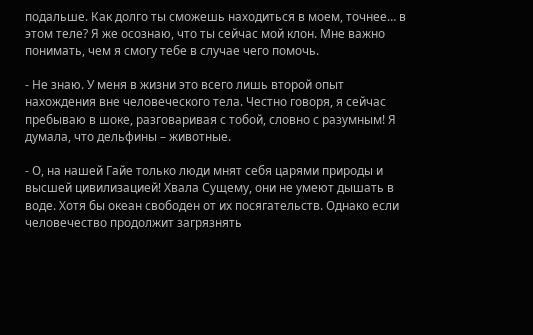подальше. Как долго ты сможешь находиться в моем, точнее… в этом теле? Я же осознаю, что ты сейчас мой клон. Мне важно понимать, чем я смогу тебе в случае чего помочь.

- Не знаю. У меня в жизни это всего лишь второй опыт нахождения вне человеческого тела. Честно говоря, я сейчас пребываю в шоке, разговаривая с тобой, словно с разумным! Я думала, что дельфины – животные.

- О, на нашей Гайе только люди мнят себя царями природы и высшей цивилизацией! Хвала Сущему, они не умеют дышать в воде. Хотя бы океан свободен от их посягательств. Однако если человечество продолжит загрязнять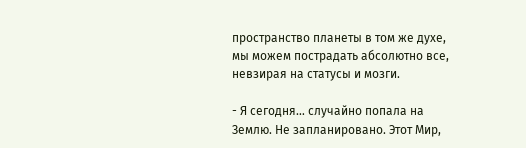пространство планеты в том же духе, мы можем пострадать абсолютно все, невзирая на статусы и мозги.

- Я сегодня… случайно попала на Землю. Не запланировано. Этот Мир,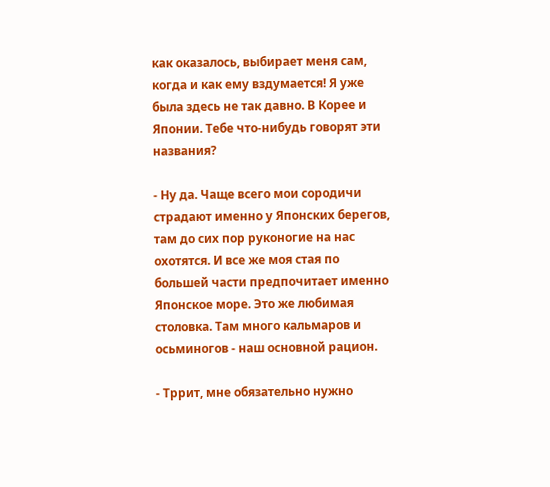как оказалось, выбирает меня сам, когда и как ему вздумается! Я уже была здесь не так давно. В Корее и Японии. Тебе что-нибудь говорят эти названия?

- Ну да. Чаще всего мои сородичи страдают именно у Японских берегов, там до сих пор руконогие на нас охотятся. И все же моя стая по большей части предпочитает именно Японское море. Это же любимая столовка. Там много кальмаров и осьминогов - наш основной рацион.

- Тррит, мне обязательно нужно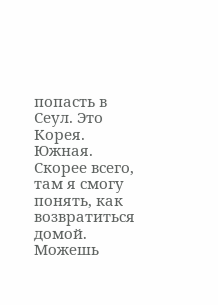попасть в Сеул. Это Корея. Южная. Скорее всего, там я смогу понять, как возвратиться домой. Можешь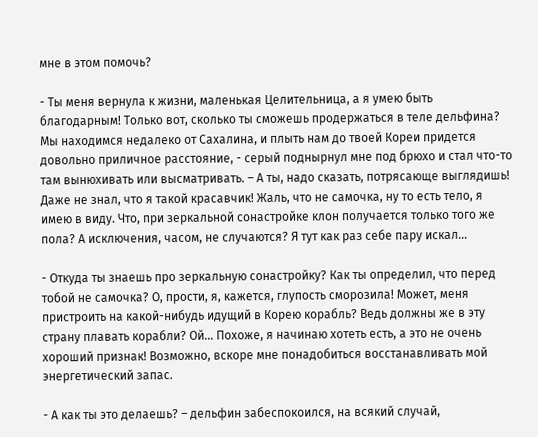мне в этом помочь?

- Ты меня вернула к жизни, маленькая Целительница, а я умею быть благодарным! Только вот, сколько ты сможешь продержаться в теле дельфина? Мы находимся недалеко от Сахалина, и плыть нам до твоей Кореи придется довольно приличное расстояние, - серый поднырнул мне под брюхо и стал что-то там вынюхивать или высматривать. – А ты, надо сказать, потрясающе выглядишь! Даже не знал, что я такой красавчик! Жаль, что не самочка, ну то есть тело, я имею в виду. Что, при зеркальной сонастройке клон получается только того же пола? А исключения, часом, не случаются? Я тут как раз себе пару искал…

- Откуда ты знаешь про зеркальную сонастройку? Как ты определил, что перед тобой не самочка? О, прости, я, кажется, глупость сморозила! Может, меня пристроить на какой-нибудь идущий в Корею корабль? Ведь должны же в эту страну плавать корабли? Ой… Похоже, я начинаю хотеть есть, а это не очень хороший признак! Возможно, вскоре мне понадобиться восстанавливать мой энергетический запас.

- А как ты это делаешь? – дельфин забеспокоился, на всякий случай,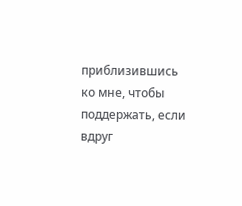приблизившись ко мне, чтобы поддержать, если вдруг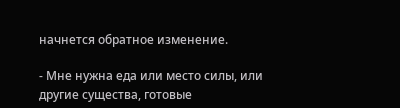начнется обратное изменение.

- Мне нужна еда или место силы, или другие существа, готовые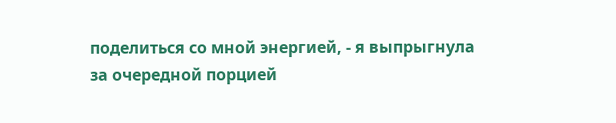поделиться со мной энергией, - я выпрыгнула за очередной порцией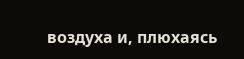воздуха и, плюхаясь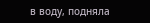в воду, подняла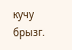кучу брызг.